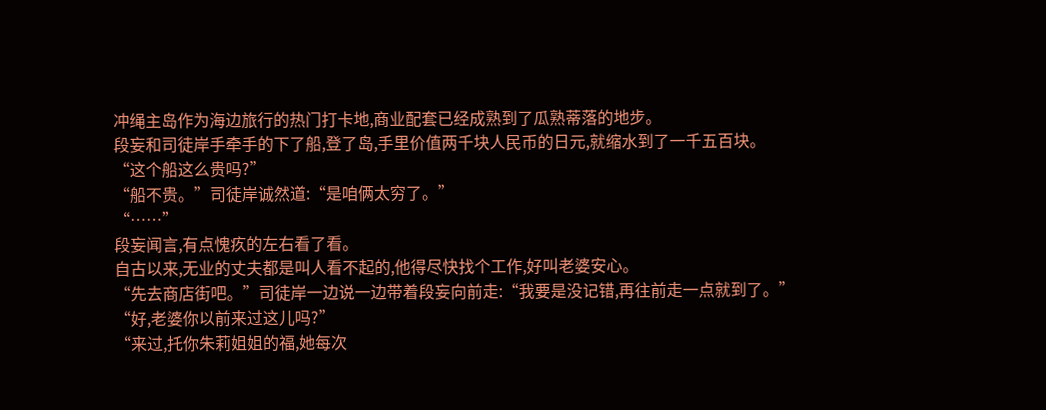冲绳主岛作为海边旅行的热门打卡地,商业配套已经成熟到了瓜熟蒂落的地步。
段妄和司徒岸手牵手的下了船,登了岛,手里价值两千块人民币的日元,就缩水到了一千五百块。
“这个船这么贵吗?”
“船不贵。”司徒岸诚然道:“是咱俩太穷了。”
“……”
段妄闻言,有点愧疚的左右看了看。
自古以来,无业的丈夫都是叫人看不起的,他得尽快找个工作,好叫老婆安心。
“先去商店街吧。”司徒岸一边说一边带着段妄向前走:“我要是没记错,再往前走一点就到了。”
“好,老婆你以前来过这儿吗?”
“来过,托你朱莉姐姐的福,她每次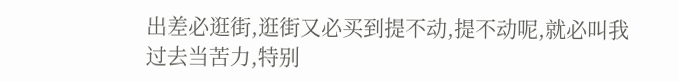出差必逛街,逛街又必买到提不动,提不动呢,就必叫我过去当苦力,特别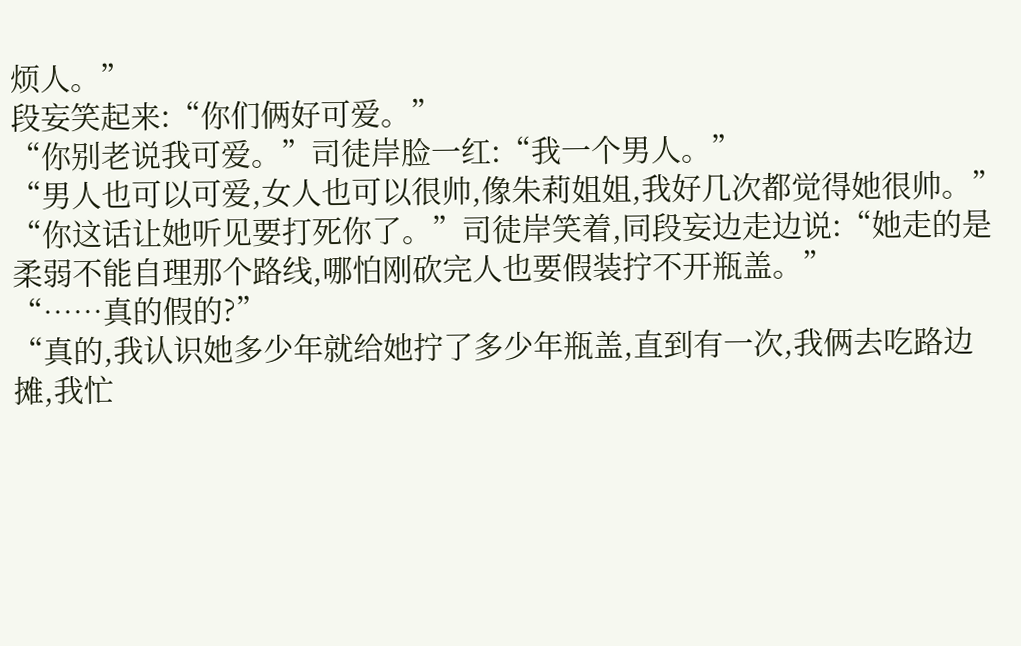烦人。”
段妄笑起来:“你们俩好可爱。”
“你别老说我可爱。”司徒岸脸一红:“我一个男人。”
“男人也可以可爱,女人也可以很帅,像朱莉姐姐,我好几次都觉得她很帅。”
“你这话让她听见要打死你了。”司徒岸笑着,同段妄边走边说:“她走的是柔弱不能自理那个路线,哪怕刚砍完人也要假装拧不开瓶盖。”
“……真的假的?”
“真的,我认识她多少年就给她拧了多少年瓶盖,直到有一次,我俩去吃路边摊,我忙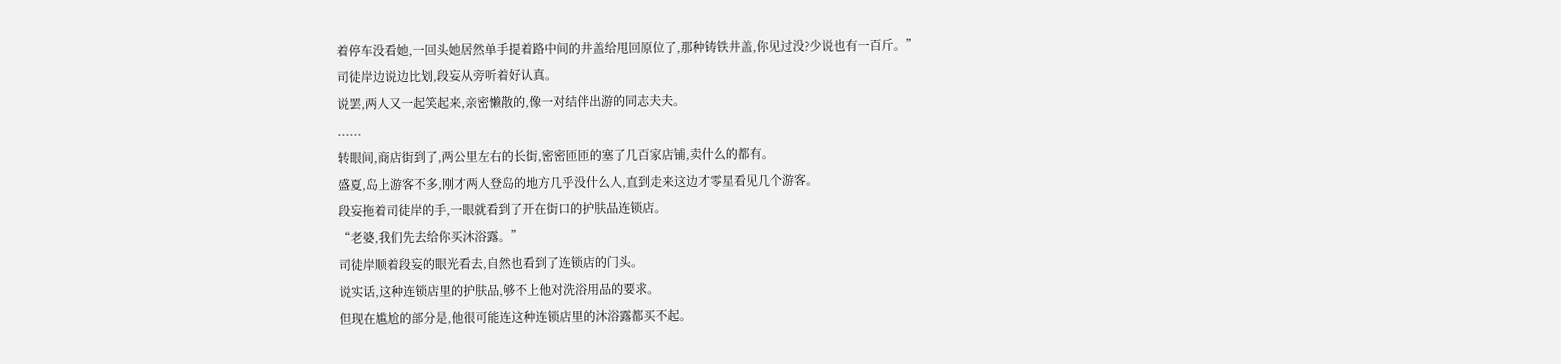着停车没看她,一回头她居然单手提着路中间的井盖给甩回原位了,那种铸铁井盖,你见过没?少说也有一百斤。”
司徒岸边说边比划,段妄从旁听着好认真。
说罢,两人又一起笑起来,亲密懒散的,像一对结伴出游的同志夫夫。
......
转眼间,商店街到了,两公里左右的长街,密密匝匝的塞了几百家店铺,卖什么的都有。
盛夏,岛上游客不多,刚才两人登岛的地方几乎没什么人,直到走来这边才零星看见几个游客。
段妄拖着司徒岸的手,一眼就看到了开在街口的护肤品连锁店。
“老婆,我们先去给你买沐浴露。”
司徒岸顺着段妄的眼光看去,自然也看到了连锁店的门头。
说实话,这种连锁店里的护肤品,够不上他对洗浴用品的要求。
但现在尴尬的部分是,他很可能连这种连锁店里的沐浴露都买不起。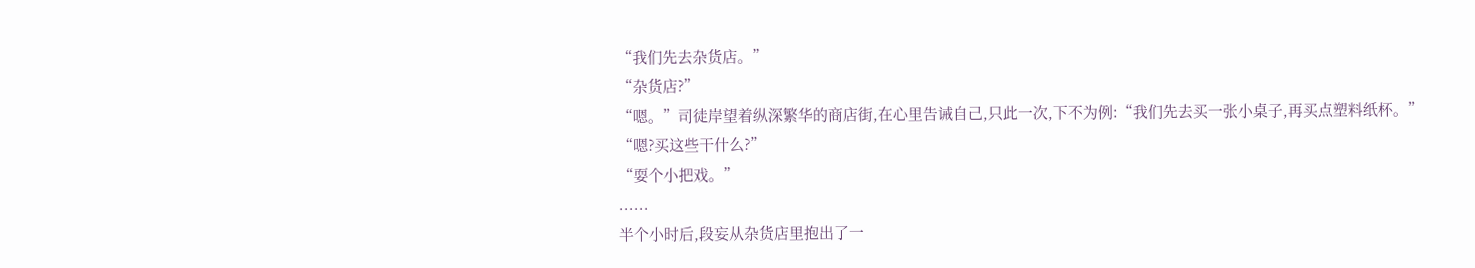“我们先去杂货店。”
“杂货店?”
“嗯。”司徒岸望着纵深繁华的商店街,在心里告诫自己,只此一次,下不为例:“我们先去买一张小桌子,再买点塑料纸杯。”
“嗯?买这些干什么?”
“耍个小把戏。”
......
半个小时后,段妄从杂货店里抱出了一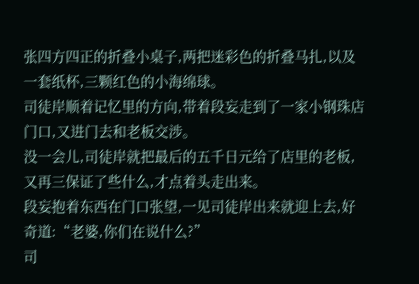张四方四正的折叠小桌子,两把迷彩色的折叠马扎,以及一套纸杯,三颗红色的小海绵球。
司徒岸顺着记忆里的方向,带着段妄走到了一家小钢珠店门口,又进门去和老板交涉。
没一会儿,司徒岸就把最后的五千日元给了店里的老板,又再三保证了些什么,才点着头走出来。
段妄抱着东西在门口张望,一见司徒岸出来就迎上去,好奇道:“老婆,你们在说什么?”
司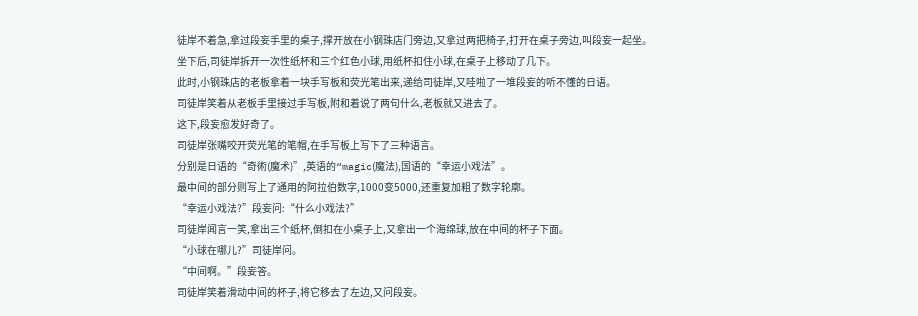徒岸不着急,拿过段妄手里的桌子,撑开放在小钢珠店门旁边,又拿过两把椅子,打开在桌子旁边,叫段妄一起坐。
坐下后,司徒岸拆开一次性纸杯和三个红色小球,用纸杯扣住小球,在桌子上移动了几下。
此时,小钢珠店的老板拿着一块手写板和荧光笔出来,递给司徒岸,又哇啦了一堆段妄的听不懂的日语。
司徒岸笑着从老板手里接过手写板,附和着说了两句什么,老板就又进去了。
这下,段妄愈发好奇了。
司徒岸张嘴咬开荧光笔的笔帽,在手写板上写下了三种语言。
分别是日语的“奇術(魔术)”,英语的“magic(魔法),国语的“幸运小戏法”。
最中间的部分则写上了通用的阿拉伯数字,1000变5000,还重复加粗了数字轮廓。
“幸运小戏法?”段妄问:“什么小戏法?”
司徒岸闻言一笑,拿出三个纸杯,倒扣在小桌子上,又拿出一个海绵球,放在中间的杯子下面。
“小球在哪儿?”司徒岸问。
“中间啊。”段妄答。
司徒岸笑着滑动中间的杯子,将它移去了左边,又问段妄。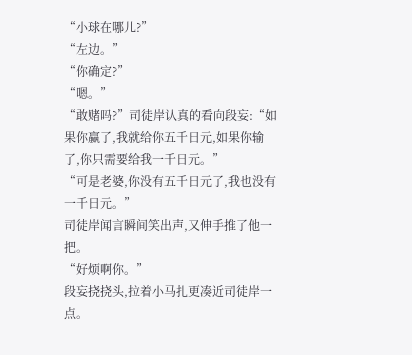“小球在哪儿?”
“左边。”
“你确定?”
“嗯。”
“敢赌吗?”司徒岸认真的看向段妄:“如果你赢了,我就给你五千日元,如果你输了,你只需要给我一千日元。”
“可是老婆,你没有五千日元了,我也没有一千日元。”
司徒岸闻言瞬间笑出声,又伸手推了他一把。
“好烦啊你。”
段妄挠挠头,拉着小马扎更凑近司徒岸一点。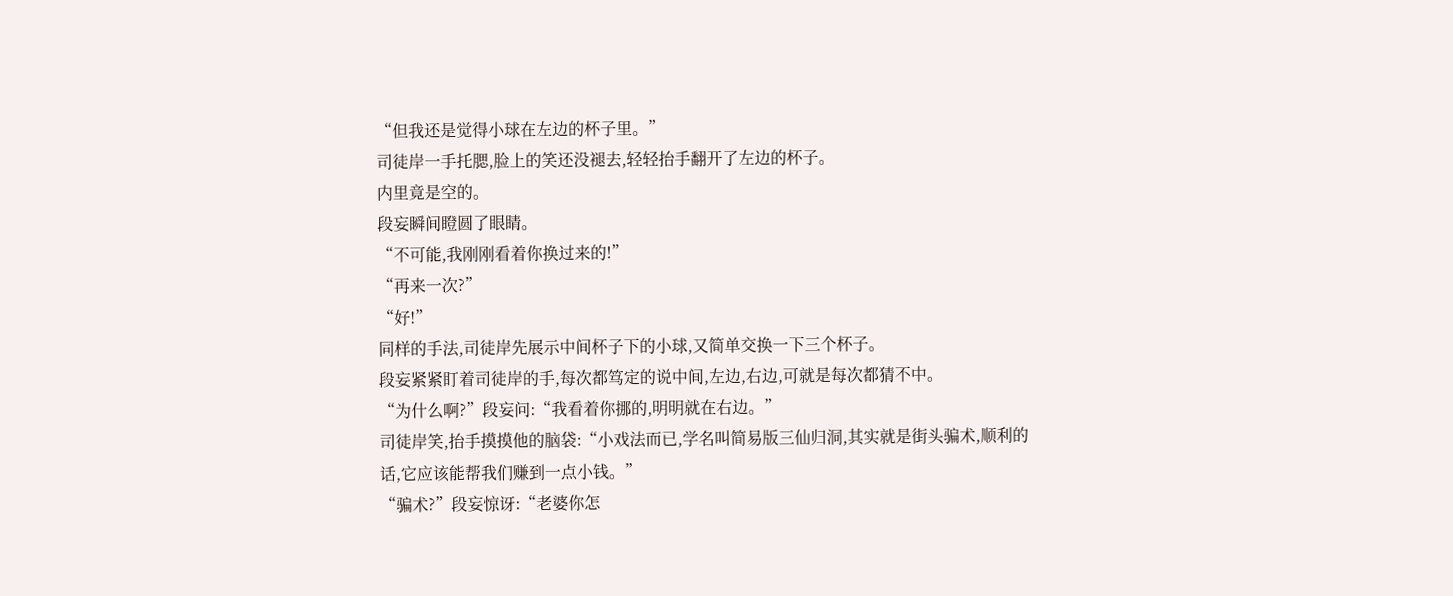“但我还是觉得小球在左边的杯子里。”
司徒岸一手托腮,脸上的笑还没褪去,轻轻抬手翻开了左边的杯子。
内里竟是空的。
段妄瞬间瞪圆了眼睛。
“不可能,我刚刚看着你换过来的!”
“再来一次?”
“好!”
同样的手法,司徒岸先展示中间杯子下的小球,又简单交换一下三个杯子。
段妄紧紧盯着司徒岸的手,每次都笃定的说中间,左边,右边,可就是每次都猜不中。
“为什么啊?”段妄问:“我看着你挪的,明明就在右边。”
司徒岸笑,抬手摸摸他的脑袋:“小戏法而已,学名叫简易版三仙归洞,其实就是街头骗术,顺利的话,它应该能帮我们赚到一点小钱。”
“骗术?”段妄惊讶:“老婆你怎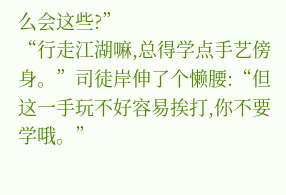么会这些?”
“行走江湖嘛,总得学点手艺傍身。”司徒岸伸了个懒腰:“但这一手玩不好容易挨打,你不要学哦。”